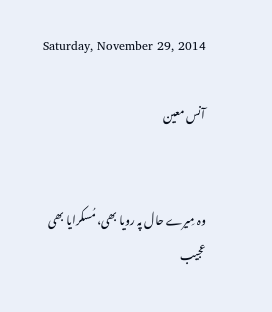Saturday, November 29, 2014

آنس معین


وہ مِیرے حال پہ رویا بھی، مُسکرایا بھی
عجیب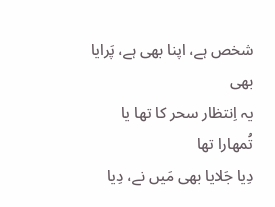شخص ہے، اپنا بھی ہے، پَرایا بھی
یہ اِنتظار سحر کا تھا یا تُمھارا تھا
دِیا جَلایا بھی مَیں نے، دِیا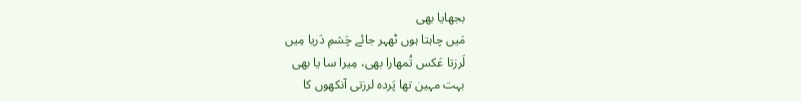بجھایا بھی
مَیں چاہتا ہوں ٹھہر جائے چَشمِ دَریا مِیں
لَرزتا عَکس تُمھارا بھی، مِیرا سا یا بھی
بہت مہین تھا پَردہ لرزتی آنکھوں کا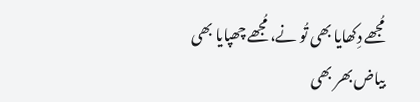مُجھے دِکھایا بھی تُو نے، مُجھے چھپایا بھی
بیاض بھر بھی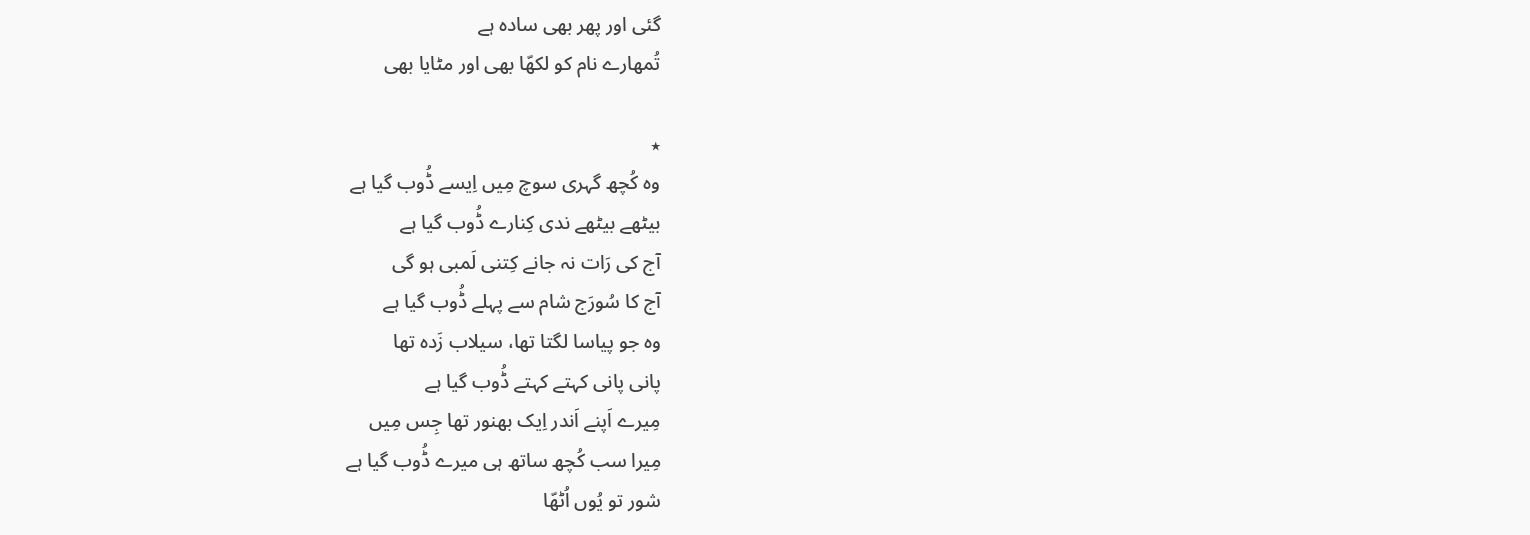گئی اور پھر بھی سادہ ہے
تُمھارے نام کو لکھّا بھی اور مٹایا بھی

٭
وہ کُچھ گہری سوچ مِیں اِیسے ڈُوب گیا ہے
بیٹھے بیٹھے ندی کِنارے ڈُوب گیا ہے
آج کی رَات نہ جانے کِتنی لَمبی ہو گی
آج کا سُورَج شام سے پہلے ڈُوب گیا ہے
وہ جو پیاسا لگتا تھا، سیلاب زَدہ تھا
پانی پانی کہتے کہتے ڈُوب گیا ہے
مِیرے اَپنے اَندر اِیک بھنور تھا جِس مِیں
مِیرا سب کُچھ ساتھ ہی میرے ڈُوب گیا ہے
شور تو یُوں اُٹھّا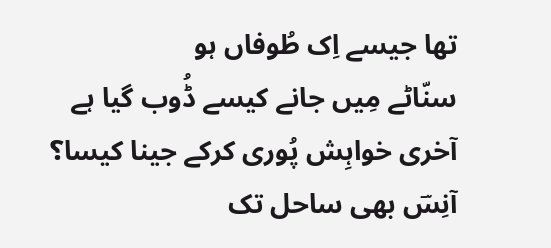تھا جیسے اِک طُوفاں ہو
سنّاٹے مِیں جانے کیسے ڈُوب گیا ہے
آخری خواہِش پُوری کرکے جینا کیسا؟
آنِسؔ بھی ساحل تک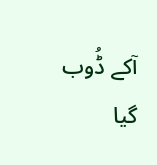آکے ڈُوب گیا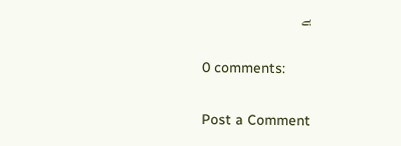ہے

0 comments:

Post a Comment